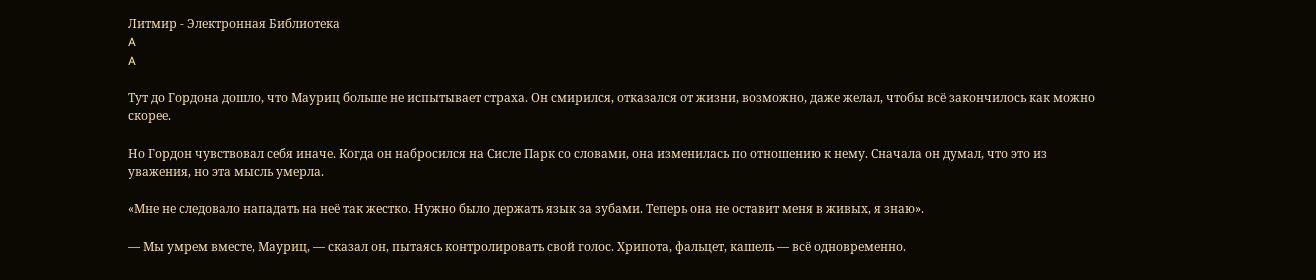Литмир - Электронная Библиотека
A
A

Тут до Гордона дошло, что Мауриц больше не испытывает страха. Он смирился, отказался от жизни, возможно, даже желал, чтобы всё закончилось как можно скорее.

Но Гордон чувствовал себя иначе. Когда он набросился на Сисле Парк со словами, она изменилась по отношению к нему. Сначала он думал, что это из уважения, но эта мысль умерла.

«Мне не следовало нападать на неё так жестко. Нужно было держать язык за зубами. Теперь она не оставит меня в живых, я знаю».

— Мы умрем вместе, Мауриц, — сказал он, пытаясь контролировать свой голос. Хрипота, фальцет, кашель — всё одновременно.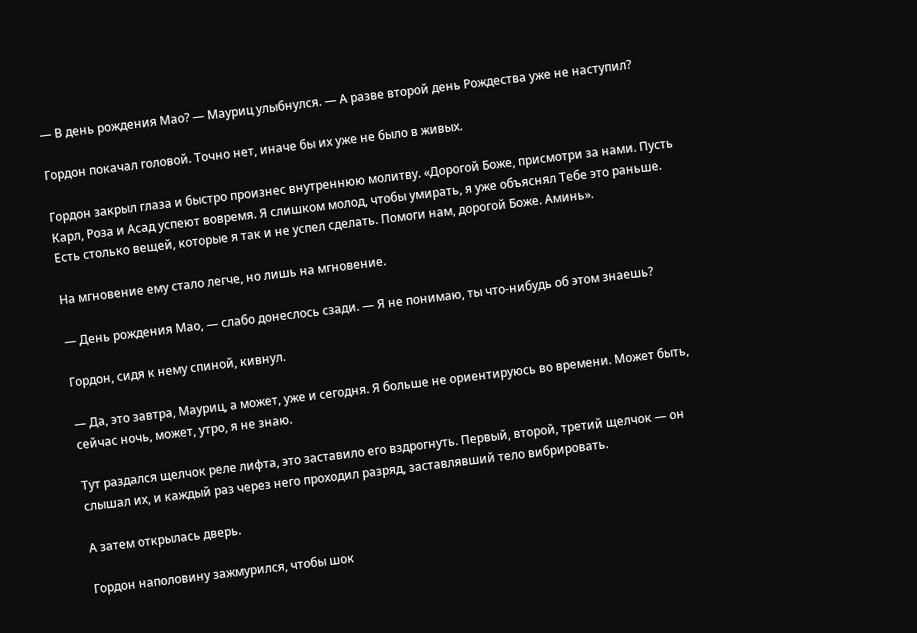— В день рождения Мао? — Мауриц улыбнулся. — А разве второй день Рождества уже не наступил?

Гордон покачал головой. Точно нет, иначе бы их уже не было в живых.

Гордон закрыл глаза и быстро произнес внутреннюю молитву. «Дорогой Боже, присмотри за нами. Пусть Карл, Роза и Асад успеют вовремя. Я слишком молод, чтобы умирать, я уже объяснял Тебе это раньше. Есть столько вещей, которые я так и не успел сделать. Помоги нам, дорогой Боже. Аминь».

На мгновение ему стало легче, но лишь на мгновение.

— День рождения Мао, — слабо донеслось сзади. — Я не понимаю, ты что-нибудь об этом знаешь?

Гордон, сидя к нему спиной, кивнул.

— Да, это завтра, Мауриц, а может, уже и сегодня. Я больше не ориентируюсь во времени. Может быть, сейчас ночь, может, утро, я не знаю.

Тут раздался щелчок реле лифта, это заставило его вздрогнуть. Первый, второй, третий щелчок — он слышал их, и каждый раз через него проходил разряд, заставлявший тело вибрировать.

А затем открылась дверь.

Гордон наполовину зажмурился, чтобы шок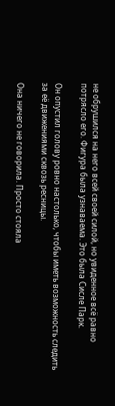не обрушился на него всей своей силой, но увиденное всё равно потрясло его. Фигура была узнаваема. Это была Сисле Парк.

Он опустил голову ровно настолько, чтобы иметь возможность следить за её движениями сквозь ресницы.

Она ничего не говорила. Просто стояла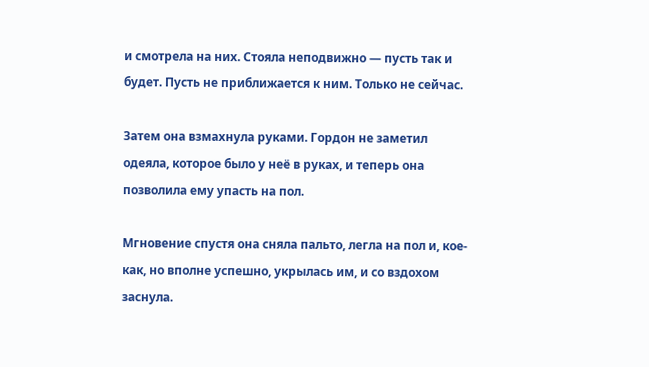и смотрела на них. Стояла неподвижно — пусть так и будет. Пусть не приближается к ним. Только не сейчас.

Затем она взмахнула руками. Гордон не заметил одеяла, которое было у неё в руках, и теперь она позволила ему упасть на пол.

Мгновение спустя она сняла пальто, легла на пол и, кое-как, но вполне успешно, укрылась им, и со вздохом заснула.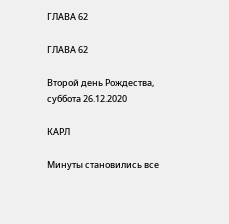ГЛАВА 62

ГЛАВА 62

Второй день Рождества, суббота 26.12.2020

КАРЛ

Минуты становились все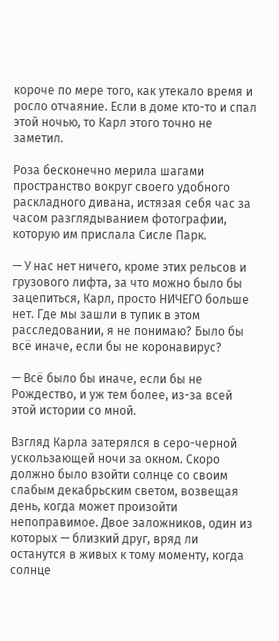короче по мере того, как утекало время и росло отчаяние. Если в доме кто-то и спал этой ночью, то Карл этого точно не заметил.

Роза бесконечно мерила шагами пространство вокруг своего удобного раскладного дивана, истязая себя час за часом разглядыванием фотографии, которую им прислала Сисле Парк.

— У нас нет ничего, кроме этих рельсов и грузового лифта, за что можно было бы зацепиться, Карл, просто НИЧЕГО больше нет. Где мы зашли в тупик в этом расследовании, я не понимаю? Было бы всё иначе, если бы не коронавирус?

— Всё было бы иначе, если бы не Рождество, и уж тем более, из-за всей этой истории со мной.

Взгляд Карла затерялся в серо-черной ускользающей ночи за окном. Скоро должно было взойти солнце со своим слабым декабрьским светом, возвещая день, когда может произойти непоправимое. Двое заложников, один из которых — близкий друг, вряд ли останутся в живых к тому моменту, когда солнце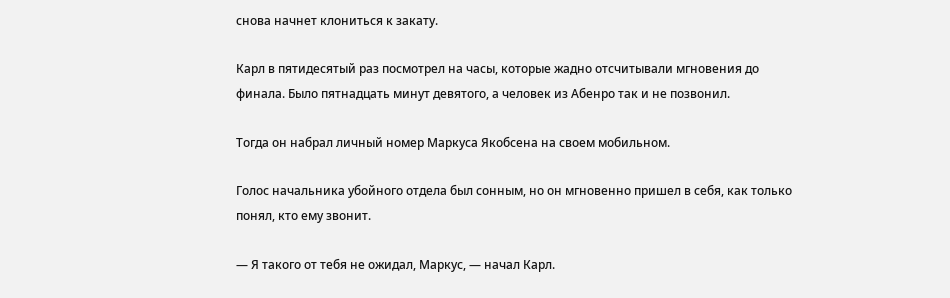снова начнет клониться к закату.

Карл в пятидесятый раз посмотрел на часы, которые жадно отсчитывали мгновения до финала. Было пятнадцать минут девятого, а человек из Абенро так и не позвонил.

Тогда он набрал личный номер Маркуса Якобсена на своем мобильном.

Голос начальника убойного отдела был сонным, но он мгновенно пришел в себя, как только понял, кто ему звонит.

— Я такого от тебя не ожидал, Маркус, — начал Карл.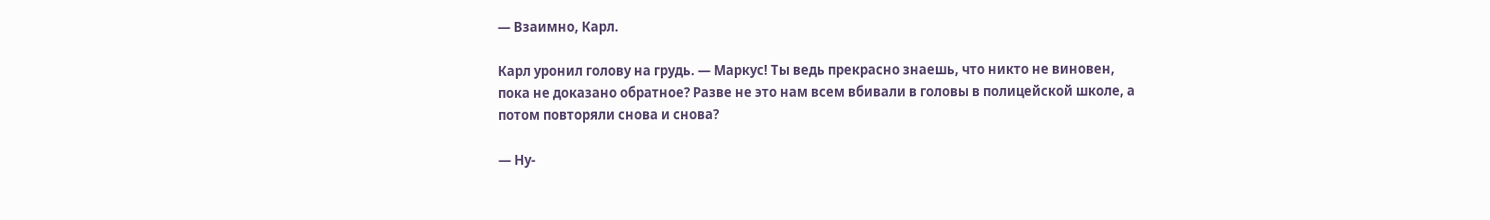— Взаимно, Карл.

Карл уронил голову на грудь. — Маркус! Ты ведь прекрасно знаешь, что никто не виновен, пока не доказано обратное? Разве не это нам всем вбивали в головы в полицейской школе, а потом повторяли снова и снова?

— Ну-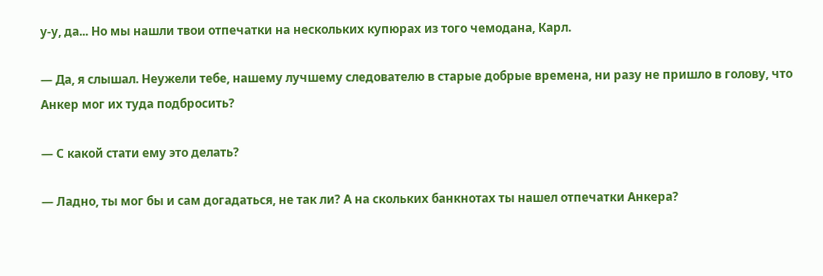у-у, да... Но мы нашли твои отпечатки на нескольких купюрах из того чемодана, Карл.

— Да, я слышал. Неужели тебе, нашему лучшему следователю в старые добрые времена, ни разу не пришло в голову, что Анкер мог их туда подбросить?

— С какой стати ему это делать?

— Ладно, ты мог бы и сам догадаться, не так ли? А на скольких банкнотах ты нашел отпечатки Анкера?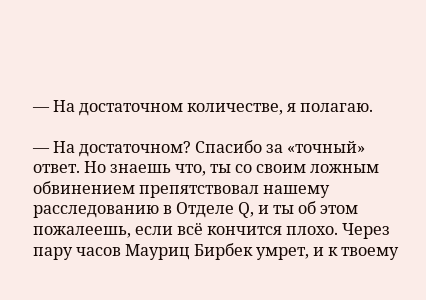— На достаточном количестве, я полагаю.

— На достаточном? Спасибо за «точный» ответ. Но знаешь что, ты со своим ложным обвинением препятствовал нашему расследованию в Отделе Q, и ты об этом пожалеешь, если всё кончится плохо. Через пару часов Мауриц Бирбек умрет, и к твоему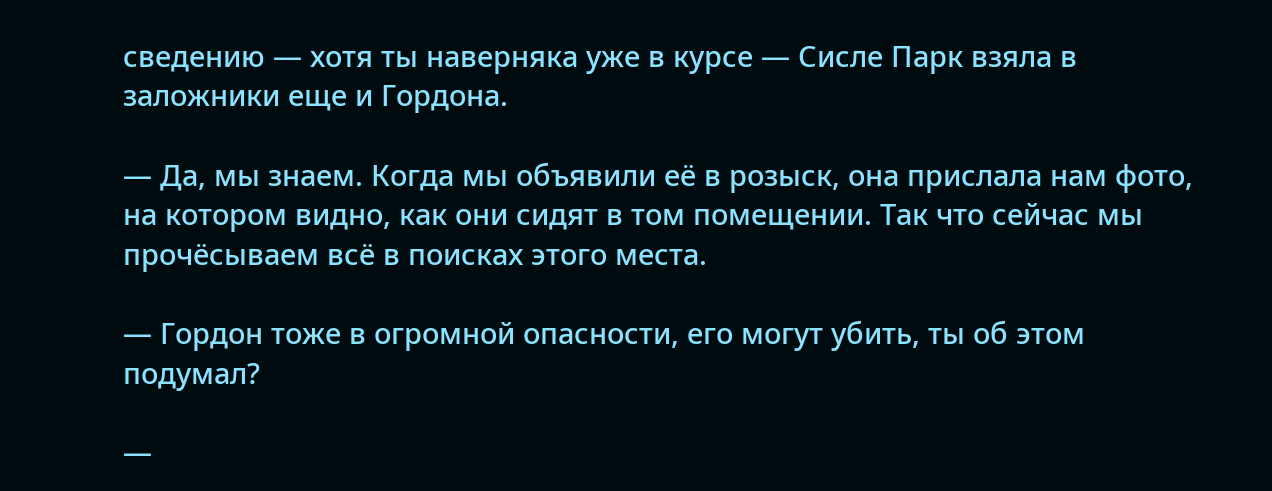сведению — хотя ты наверняка уже в курсе — Сисле Парк взяла в заложники еще и Гордона.

— Да, мы знаем. Когда мы объявили её в розыск, она прислала нам фото, на котором видно, как они сидят в том помещении. Так что сейчас мы прочёсываем всё в поисках этого места.

— Гордон тоже в огромной опасности, его могут убить, ты об этом подумал?

—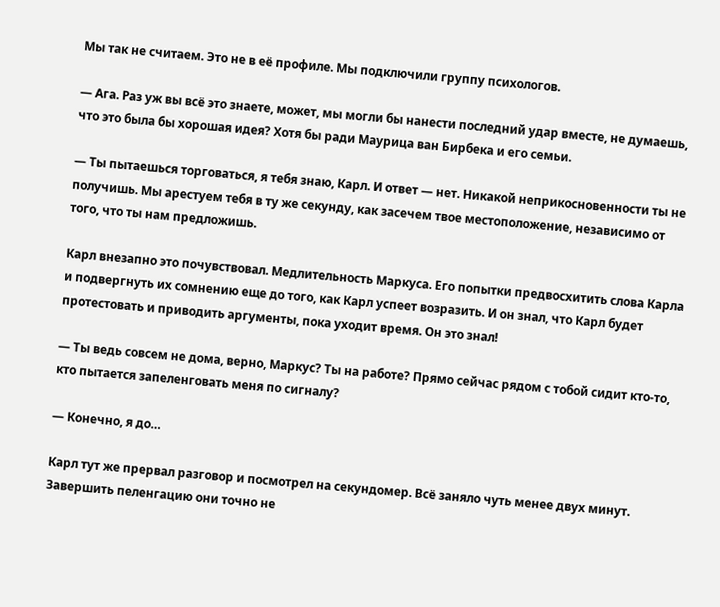Мы так не считаем. Это не в её профиле. Мы подключили группу психологов.

— Ага. Раз уж вы всё это знаете, может, мы могли бы нанести последний удар вместе, не думаешь, что это была бы хорошая идея? Хотя бы ради Маурица ван Бирбека и его семьи.

— Ты пытаешься торговаться, я тебя знаю, Карл. И ответ — нет. Никакой неприкосновенности ты не получишь. Мы арестуем тебя в ту же секунду, как засечем твое местоположение, независимо от того, что ты нам предложишь.

Карл внезапно это почувствовал. Медлительность Маркуса. Его попытки предвосхитить слова Карла и подвергнуть их сомнению еще до того, как Карл успеет возразить. И он знал, что Карл будет протестовать и приводить аргументы, пока уходит время. Он это знал!

— Ты ведь совсем не дома, верно, Маркус? Ты на работе? Прямо сейчас рядом с тобой сидит кто-то, кто пытается запеленговать меня по сигналу?

— Конечно, я до…

Карл тут же прервал разговор и посмотрел на секундомер. Всё заняло чуть менее двух минут. Завершить пеленгацию они точно не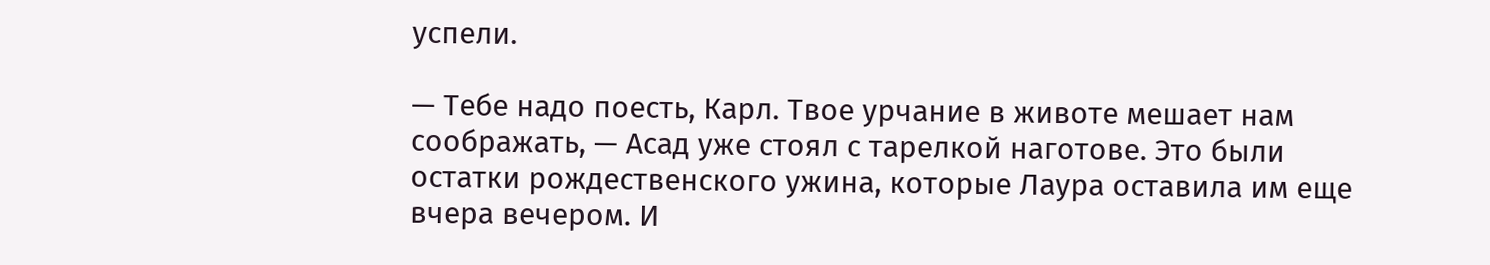успели.

— Тебе надо поесть, Карл. Твое урчание в животе мешает нам соображать, — Асад уже стоял с тарелкой наготове. Это были остатки рождественского ужина, которые Лаура оставила им еще вчера вечером. И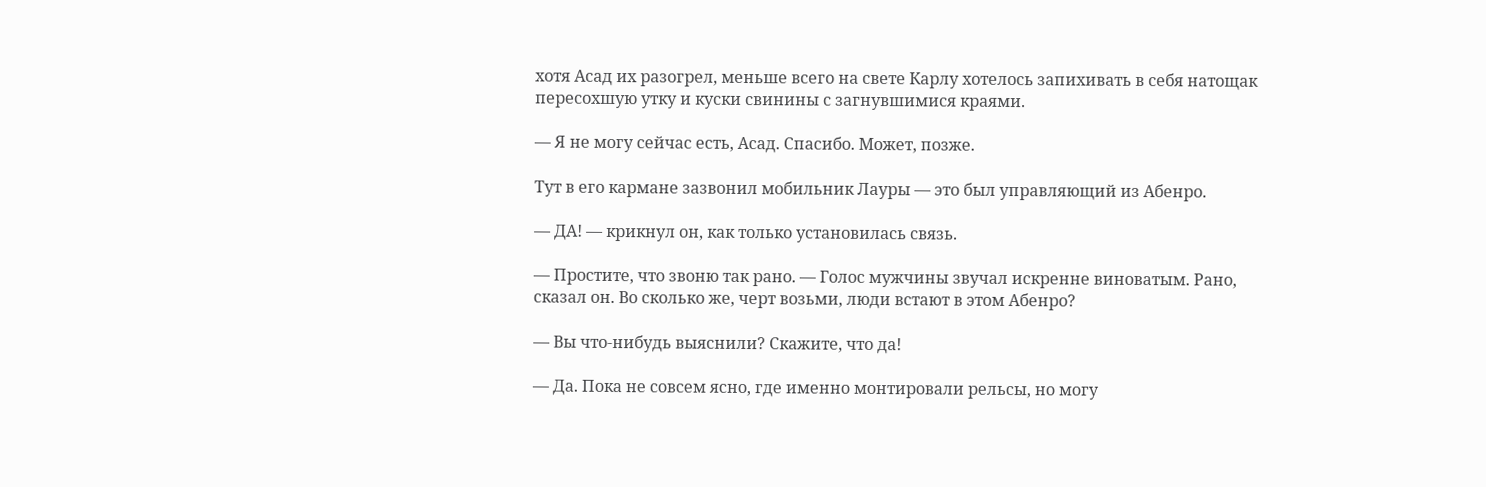хотя Асад их разогрел, меньше всего на свете Карлу хотелось запихивать в себя натощак пересохшую утку и куски свинины с загнувшимися краями.

— Я не могу сейчас есть, Асад. Спасибо. Может, позже.

Тут в его кармане зазвонил мобильник Лауры — это был управляющий из Абенро.

— ДА! — крикнул он, как только установилась связь.

— Простите, что звоню так рано. — Голос мужчины звучал искренне виноватым. Рано, сказал он. Во сколько же, черт возьми, люди встают в этом Абенро?

— Вы что-нибудь выяснили? Скажите, что да!

— Да. Пока не совсем ясно, где именно монтировали рельсы, но могу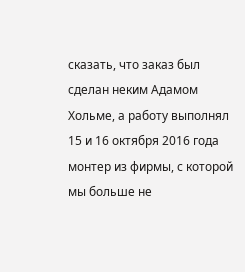сказать, что заказ был сделан неким Адамом Хольме, а работу выполнял 15 и 16 октября 2016 года монтер из фирмы, с которой мы больше не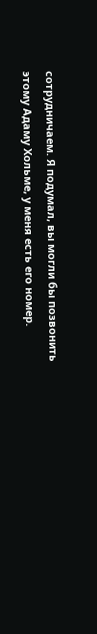сотрудничаем. Я подумал, вы могли бы позвонить этому Адаму Хольме, у меня есть его номер.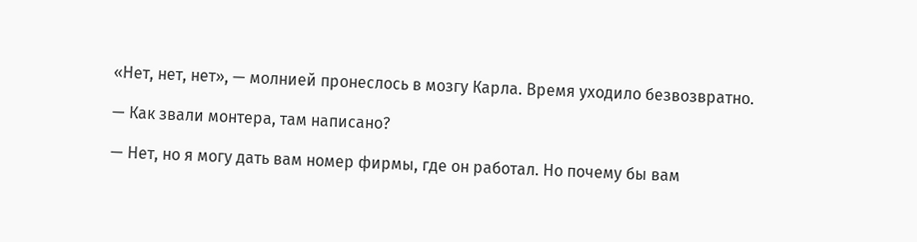«Нет, нет, нет», — молнией пронеслось в мозгу Карла. Время уходило безвозвратно.

— Как звали монтера, там написано?

— Нет, но я могу дать вам номер фирмы, где он работал. Но почему бы вам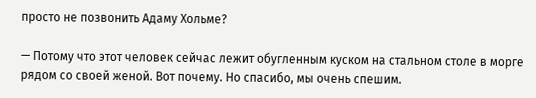просто не позвонить Адаму Хольме?

— Потому что этот человек сейчас лежит обугленным куском на стальном столе в морге рядом со своей женой. Вот почему. Но спасибо, мы очень спешим.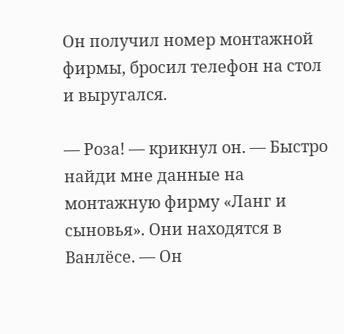Он получил номер монтажной фирмы, бросил телефон на стол и выругался.

— Роза! — крикнул он. — Быстро найди мне данные на монтажную фирму «Ланг и сыновья». Они находятся в Ванлёсе. — Он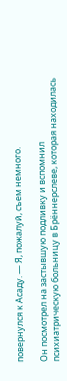повернулся к Асаду. — Я, пожалуй, съем немного.

Он посмотрел на застывшую подливку и вспомнил психиатрическую больницу в Брённерслеве, которая находилась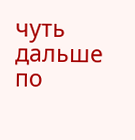чуть дальше по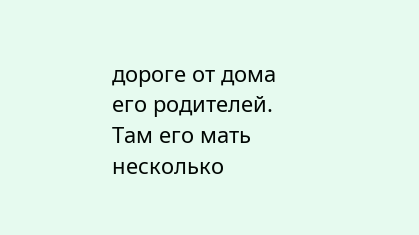дороге от дома его родителей. Там его мать несколько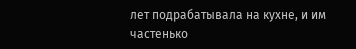лет подрабатывала на кухне, и им частенько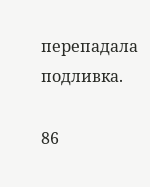перепадала подливка.

86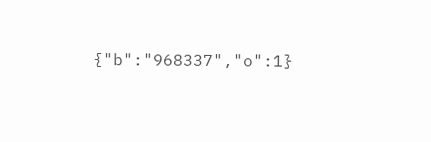{"b":"968337","o":1}